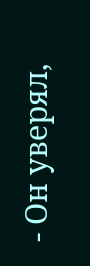- Он уверял,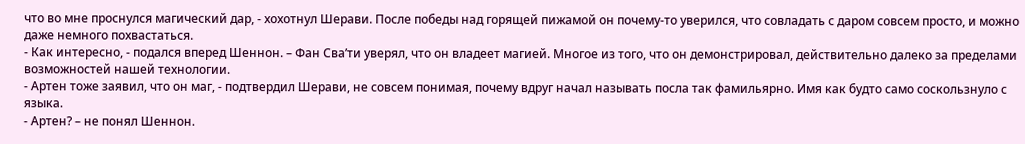что во мне проснулся магический дар, - хохотнул Шерави. После победы над горящей пижамой он почему-то уверился, что совладать с даром совсем просто, и можно даже немного похвастаться.
- Как интересно, - подался вперед Шеннон. – Фан Сва’ти уверял, что он владеет магией. Многое из того, что он демонстрировал, действительно далеко за пределами возможностей нашей технологии.
- Артен тоже заявил, что он маг, - подтвердил Шерави, не совсем понимая, почему вдруг начал называть посла так фамильярно. Имя как будто само соскользнуло с языка.
- Артен? – не понял Шеннон.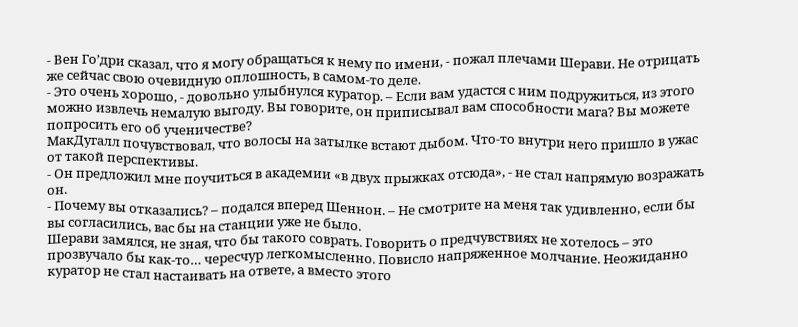- Вен Го’дри сказал, что я могу обращаться к нему по имени, - пожал плечами Шерави. Не отрицать же сейчас свою очевидную оплошность, в самом-то деле.
- Это очень хорошо, - довольно улыбнулся куратор. – Если вам удастся с ним подружиться, из этого можно извлечь немалую выгоду. Вы говорите, он приписывал вам способности мага? Вы можете попросить его об ученичестве?
МакДугалл почувствовал, что волосы на затылке встают дыбом. Что-то внутри него пришло в ужас от такой перспективы.
- Он предложил мне поучиться в академии «в двух прыжках отсюда», - не стал напрямую возражать он.
- Почему вы отказались? – подался вперед Шеннон. – Не смотрите на меня так удивленно, если бы вы согласились, вас бы на станции уже не было.
Шерави замялся, не зная, что бы такого соврать. Говорить о предчувствиях не хотелось – это прозвучало бы как-то… чересчур легкомысленно. Повисло напряженное молчание. Неожиданно куратор не стал настаивать на ответе, а вместо этого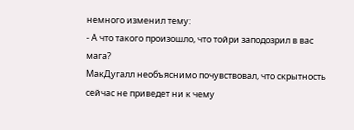немного изменил тему:
- А что такого произошло, что тойри заподозрил в вас мага?
МакДугалл необъяснимо почувствовал, что скрытность сейчас не приведет ни к чему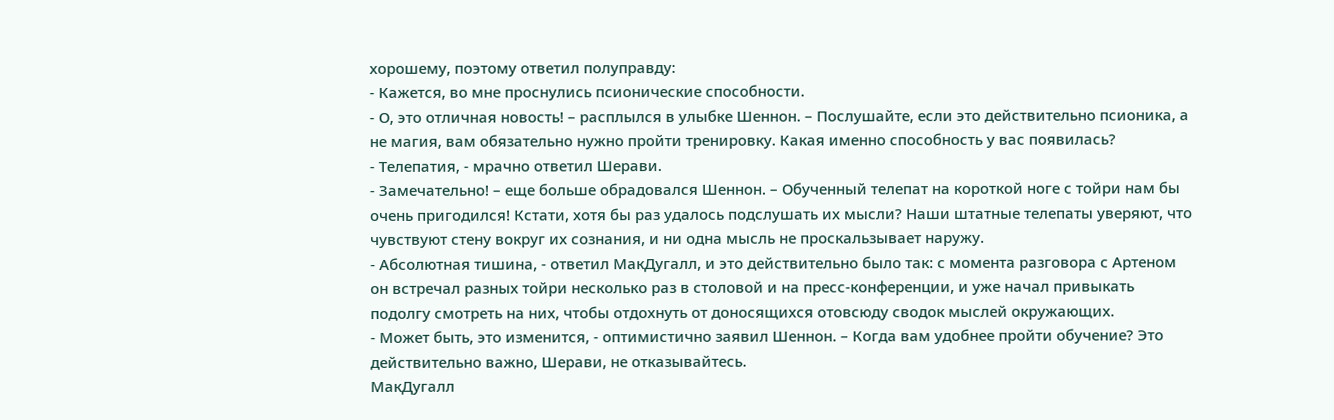хорошему, поэтому ответил полуправду:
- Кажется, во мне проснулись псионические способности.
- О, это отличная новость! – расплылся в улыбке Шеннон. – Послушайте, если это действительно псионика, а не магия, вам обязательно нужно пройти тренировку. Какая именно способность у вас появилась?
- Телепатия, - мрачно ответил Шерави.
- Замечательно! – еще больше обрадовался Шеннон. – Обученный телепат на короткой ноге с тойри нам бы очень пригодился! Кстати, хотя бы раз удалось подслушать их мысли? Наши штатные телепаты уверяют, что чувствуют стену вокруг их сознания, и ни одна мысль не проскальзывает наружу.
- Абсолютная тишина, - ответил МакДугалл, и это действительно было так: с момента разговора с Артеном он встречал разных тойри несколько раз в столовой и на пресс-конференции, и уже начал привыкать подолгу смотреть на них, чтобы отдохнуть от доносящихся отовсюду сводок мыслей окружающих.
- Может быть, это изменится, - оптимистично заявил Шеннон. – Когда вам удобнее пройти обучение? Это действительно важно, Шерави, не отказывайтесь.
МакДугалл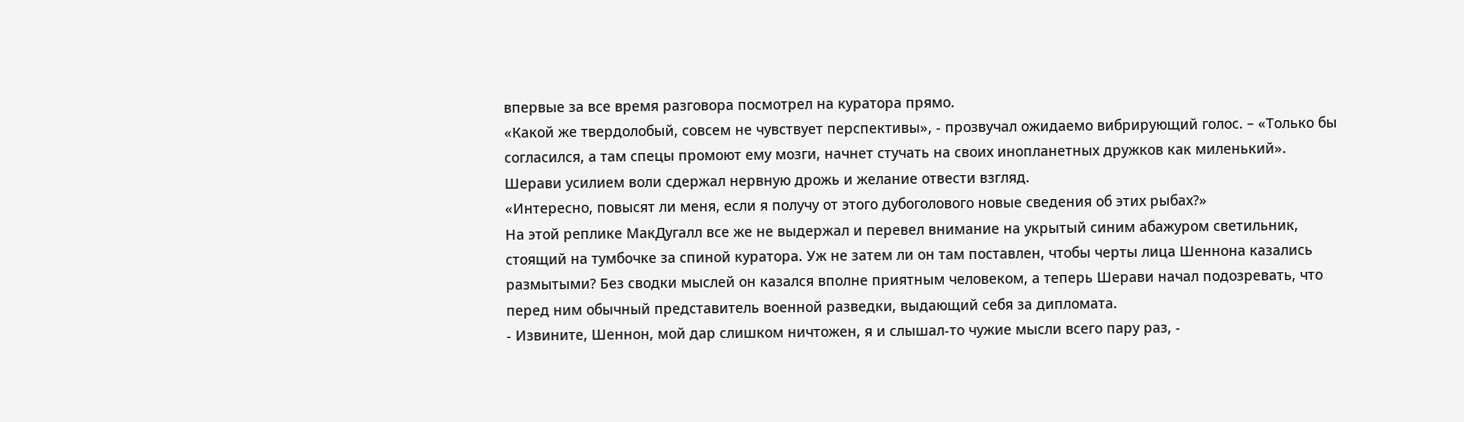впервые за все время разговора посмотрел на куратора прямо.
«Какой же твердолобый, совсем не чувствует перспективы», - прозвучал ожидаемо вибрирующий голос. – «Только бы согласился, а там спецы промоют ему мозги, начнет стучать на своих инопланетных дружков как миленький».
Шерави усилием воли сдержал нервную дрожь и желание отвести взгляд.
«Интересно, повысят ли меня, если я получу от этого дубоголового новые сведения об этих рыбах?»
На этой реплике МакДугалл все же не выдержал и перевел внимание на укрытый синим абажуром светильник, стоящий на тумбочке за спиной куратора. Уж не затем ли он там поставлен, чтобы черты лица Шеннона казались размытыми? Без сводки мыслей он казался вполне приятным человеком, а теперь Шерави начал подозревать, что перед ним обычный представитель военной разведки, выдающий себя за дипломата.
- Извините, Шеннон, мой дар слишком ничтожен, я и слышал-то чужие мысли всего пару раз, -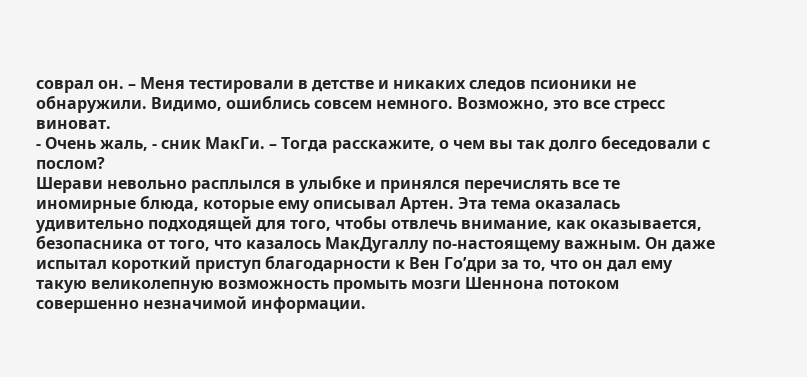соврал он. – Меня тестировали в детстве и никаких следов псионики не обнаружили. Видимо, ошиблись совсем немного. Возможно, это все стресс виноват.
- Очень жаль, - сник МакГи. – Тогда расскажите, о чем вы так долго беседовали с послом?
Шерави невольно расплылся в улыбке и принялся перечислять все те иномирные блюда, которые ему описывал Артен. Эта тема оказалась удивительно подходящей для того, чтобы отвлечь внимание, как оказывается, безопасника от того, что казалось МакДугаллу по-настоящему важным. Он даже испытал короткий приступ благодарности к Вен Го’дри за то, что он дал ему такую великолепную возможность промыть мозги Шеннона потоком совершенно незначимой информации.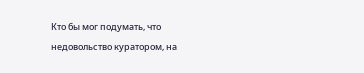Кто бы мог подумать, что недовольство куратором, на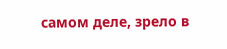самом деле, зрело в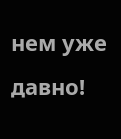нем уже давно!